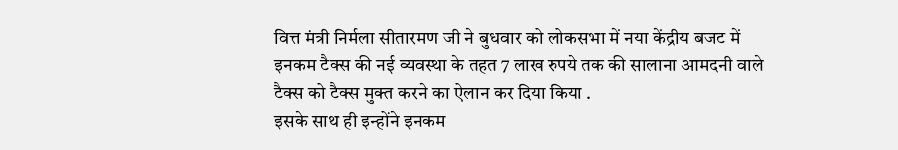वित्त मंत्री निर्मला सीतारमण जी ने बुधवार को लोकसभा में नया केंद्रीय बजट में इनकम टैक्स की नई व्यवस्था के तहत 7 लाख रुपये तक की सालाना आमदनी वाले टैक्स को टैक्स मुक्त करने का ऐलान कर दिया किया .
इसके साथ ही इन्होंने इनकम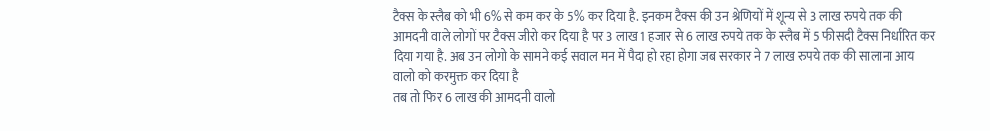टैक्स के स्लैब को भी 6% से कम कर के 5% कर दिया है. इनकम टैक्स की उन श्रेणियों में शून्य से 3 लाख रुपये तक की आमदनी वाले लोगों पर टैक्स जीरो कर दिया है पर 3 लाख 1 हजार से 6 लाख रुपये तक के स्लैब में 5 फीसदी टैक्स निर्धारित कर दिया गया है. अब उन लोगो के सामने कई सवाल मन में पैदा हो रहा होगा जब सरकार ने 7 लाख रुपये तक की सालाना आय वालो को करमुक्त कर दिया है
तब तो फिर 6 लाख की आमदनी वालो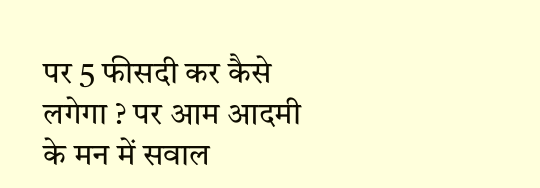पर 5 फीसदी कर कैसे लगेगा ? पर आम आदमी के मन में सवाल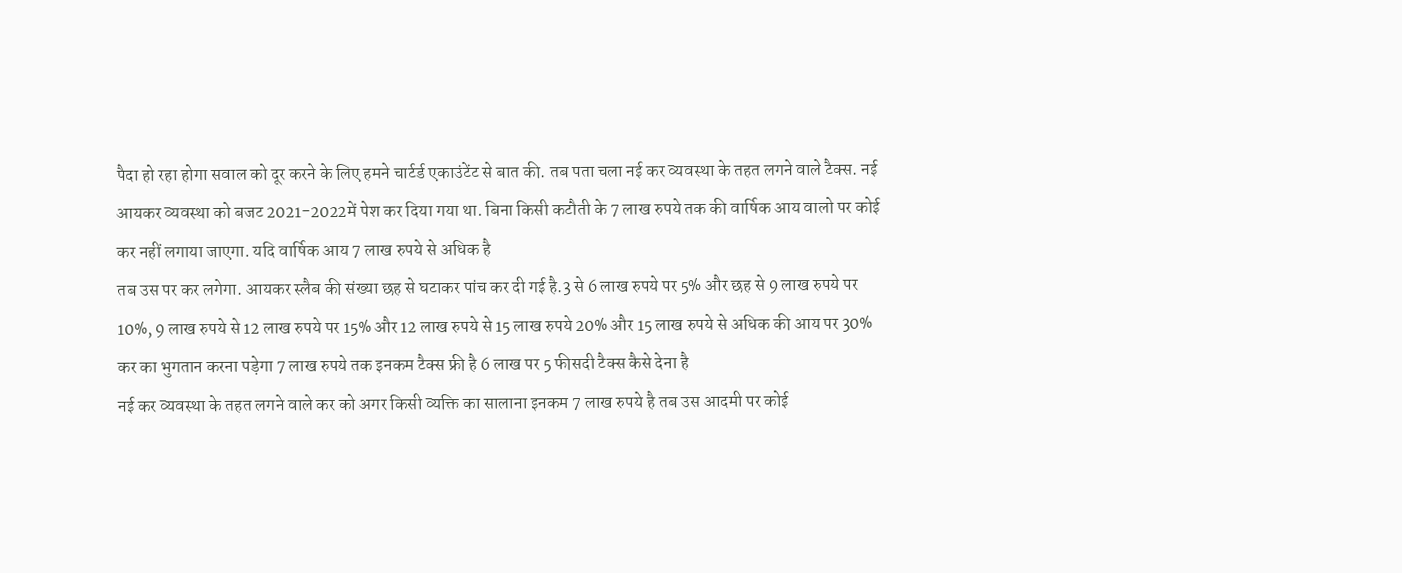पैदा हो रहा होगा सवाल को दूर करने के लिए हमने चार्टर्ड एकाउंटेंट से बात की. तब पता चला नई कर व्यवस्था के तहत लगने वाले टैक्स. नई आयकर व्यवस्था को बजट 2021-2022में पेश कर दिया गया था. बिना किसी कटौती के 7 लाख रुपये तक की वार्षिक आय वालो पर कोई कर नहीं लगाया जाएगा. यदि वार्षिक आय 7 लाख रुपये से अधिक है
तब उस पर कर लगेगा. आयकर स्लैब की संख्या छह से घटाकर पांच कर दी गई है.3 से 6 लाख रुपये पर 5% और छह से 9 लाख रुपये पर 10%, 9 लाख रुपये से 12 लाख रुपये पर 15% और 12 लाख रुपये से 15 लाख रुपये 20% और 15 लाख रुपये से अधिक की आय पर 30% कर का भुगतान करना पड़ेगा 7 लाख रुपये तक इनकम टैक्स फ्री है 6 लाख पर 5 फीसदी टैक्स कैसे देना है
नई कर व्यवस्था के तहत लगने वाले कर को अगर किसी व्यक्ति का सालाना इनकम 7 लाख रुपये है तब उस आदमी पर कोई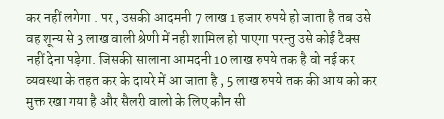कर नहीं लगेगा . पर , उसकी आदमनी 7 लाख 1 हजार रुपये हो जाता है तब उसे वह शून्य से 3 लाख वाली श्रेणी में नही शामिल हो पाएगा परन्तु उसे कोई टैक्स नहीं देना पड़ेगा. जिसकी सालाना आमदनी 10 लाख रुपये तक है वो नई कर व्यवस्था के तहत कर के दायरे में आ जाता है , 5 लाख रुपये तक की आय को कर मुक्त रखा गया है और सैलरी वालो के लिए कौन सी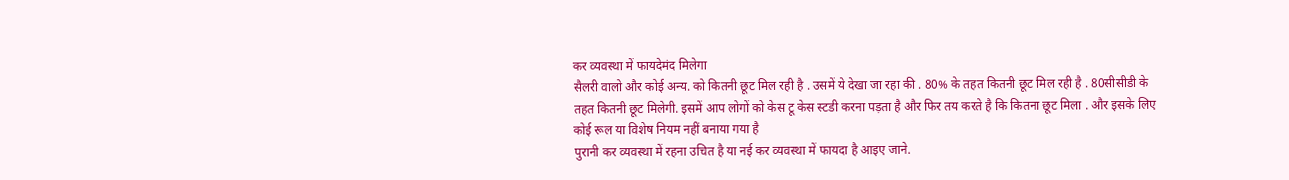कर व्यवस्था में फायदेमंद मिलेगा
सैलरी वालो और कोई अन्य. को कितनी छूट मिल रही है . उसमें ये देखा जा रहा की . 80% के तहत कितनी छूट मिल रही है . 80सीसीडी के तहत कितनी छूट मिलेगी. इसमें आप लोगों को केस टू केस स्टडी करना पड़ता है और फिर तय करते है कि कितना छूट मिला . और इसके लिए कोई रूल या विशेष नियम नहीं बनाया गया है
पुरानी कर व्यवस्था में रहना उचित है या नई कर व्यवस्था में फायदा है आइए जाने.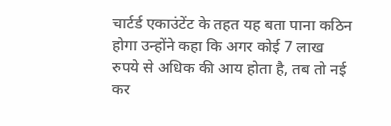चार्टर्ड एकाउंटेंट के तहत यह बता पाना कठिन होगा उन्होंने कहा कि अगर कोई 7 लाख रुपये से अधिक की आय होता है, तब तो नई कर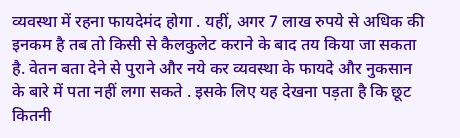व्यवस्था में रहना फायदेमंद होगा . यहीं, अगर 7 लाख रुपये से अधिक की इनकम है तब तो किसी से कैलकुलेट कराने के बाद तय किया जा सकता है. वेतन बता देने से पुराने और नये कर व्यवस्था के फायदे और नुकसान के बारे में पता नहीं लगा सकते . इसके लिए यह देखना पड़ता है कि छूट कितनी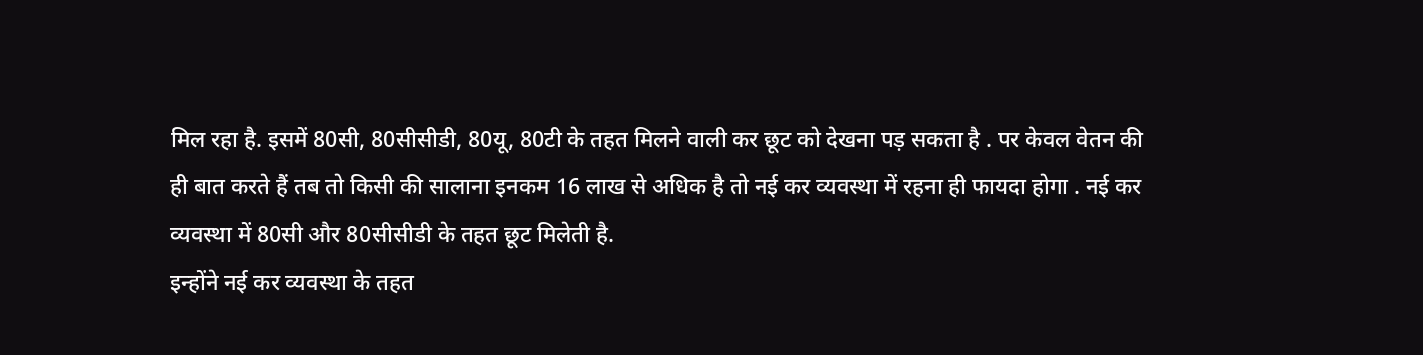मिल रहा है. इसमें 80सी, 80सीसीडी, 80यू, 80टी के तहत मिलने वाली कर छूट को देखना पड़ सकता है . पर केवल वेतन की ही बात करते हैं तब तो किसी की सालाना इनकम 16 लाख से अधिक है तो नई कर व्यवस्था में रहना ही फायदा होगा . नई कर व्यवस्था में 80सी और 80सीसीडी के तहत छूट मिलेती है.
इन्होंने नई कर व्यवस्था के तहत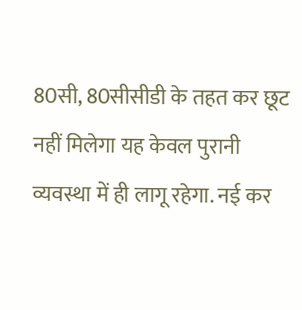80सी, 80सीसीडी के तहत कर छूट नहीं मिलेगा यह केवल पुरानी व्यवस्था में ही लागू रहेगा. नई कर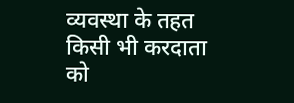व्यवस्था के तहत किसी भी करदाता को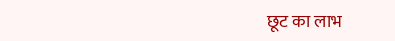छूट का लाभ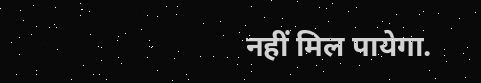नहीं मिल पायेगा.